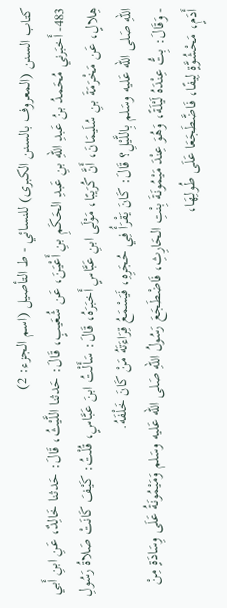كتاب السنن (المعروف بالسنن الكبرى) للنسائي - ط التأصيل (اسم الجزء: 2)
483- أَخبَرني مُحَمدُ بنُ عَبدِ اللهِ بنِ عَبدِ الحَكَمِ بنِ أَعْيَنَ، عَن شُعَيبٍ، قَالَ: حَدثنا اللَّيْثُ، قَالَ: حَدثنا خَالِدٌ، عَنِ ابنِ أَبي هِلالٍ، عَن مَخْرَمَةَ بنِ سُلَيمَانَ، أَنَّ كُرَيبًا، مَوْلَى ابنِ عَبَّاسٍ أَخبَرَهُ، قَالَ: سَأَلْتُ ابنَ عَبَّاسٍ، قُلْتُ: كَيْفَ كَانَتْ صَلاةُ رَسُولِ اللهِ صَلى الله عَليه وسَلم بِاللَّيْلِ؟ قَالَ: كَانَ يَقْرَأُ فِي حُجَرِهِ، فَيَسْمَعُ قِرَاءَتَهُ مَنْ كَانَ خَلْفَهُ.
- وَقَالَ: بِتُّ عِنْدَهُ لَيْلَةً، وَهُوَ عِنْدَ مَيْمُونَةَ بِنْتِ الحَارِثِ، فَاضْطَجَعَ رَسُولُ اللهِ صَلى الله عَليه وسَلم وَمَيْمُونَةُ عَلَى وِسَادَةٍ مِنْ أَدَمٍ، مَحْشُوَّةٍ لِيفًا، فَاضَّطَجَعَا عَلَى طُولِهَا،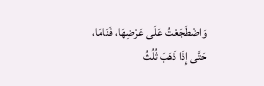وَاضْطَجَعْتُ عَلَى عَرْضِهَا، فَنَامَا، حَتَّى إِذَا ذَهَبَ ثُلُثُ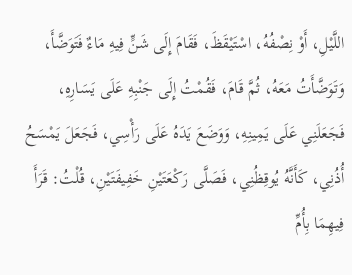اللَّيْلِ، أَوْ نِصْفُهُ، اسْتَيْقَظَ، فَقَامَ إِلَى شَنٍّ فِيهِ مَاءٌ فَتَوَضَّأَ، وَتَوَضَّأَتُ مَعَهُ، ثُمَّ قَامَ، فَقُمْتُ إِلَى جَنْبِهِ عَلَى يَسَارِهِ، فَجَعَلَنِي عَلَى يَمِينِهِ، وَوَضَعَ يَدَهُ عَلَى رَأْسِي، فَجَعَلَ يَمْسَحُ أُذُنِي، كَأَنَّهُ يُوقِظُنِي، فَصَلَّى رَكْعَتَيْنِ خَفِيفَتَيْنِ، قُلْتُ: قَرَأَ فِيهِمَا بِأُمِّ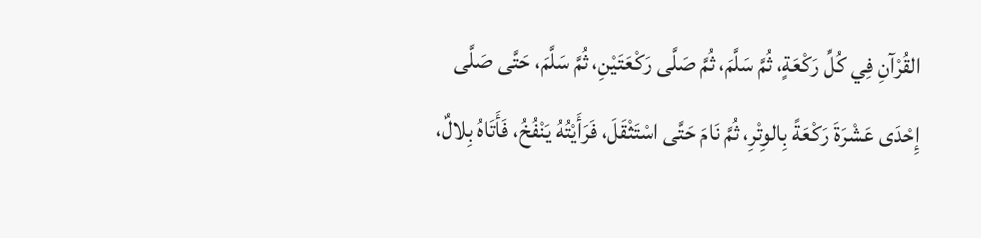القُرْآنِ فِي كُلِّ رَكْعَةٍ، ثُمَّ سَلَّمَ، ثُمَّ صَلَّى رَكْعَتَيْنِ، ثُمَّ سَلَّمَ، حَتَّى صَلَّى إِحْدَى عَشْرَةَ رَكْعَةً بِالوِتْرِ، ثُمَّ نَامَ حَتَّى اسْتَثْقَلَ، فَرَأَيْتُهُ يَنْفُخُ، فَأَتَاهُ بِلالٌ،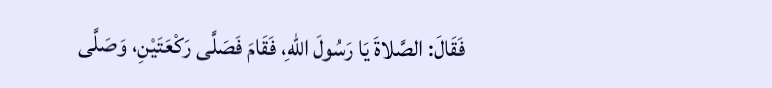فَقَالَ: الصَّلاةَ يَا رَسُولَ اللهِ، فَقَامَ فَصَلَّى رَكْعَتَيْنِ، وَصَلَّى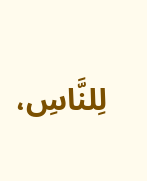لِلنَّاسِ،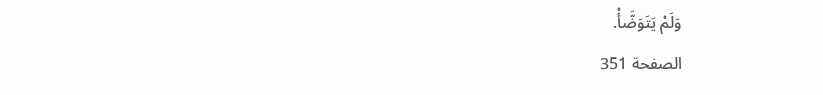وَلَمْ يَتَوَضَّأْ.
الصفحة 351